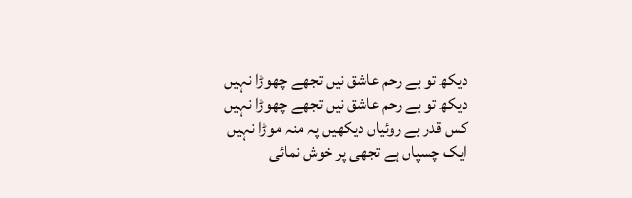دیکھ تو بے رحم عاشق نیں تجھے چھوڑا نہیں
دیکھ تو بے رحم عاشق نیں تجھے چھوڑا نہیں
کس قدر بے روئیاں دیکھیں پہ منہ موڑا نہیں
ایک چسپاں ہے تجھی پر خوش نمائی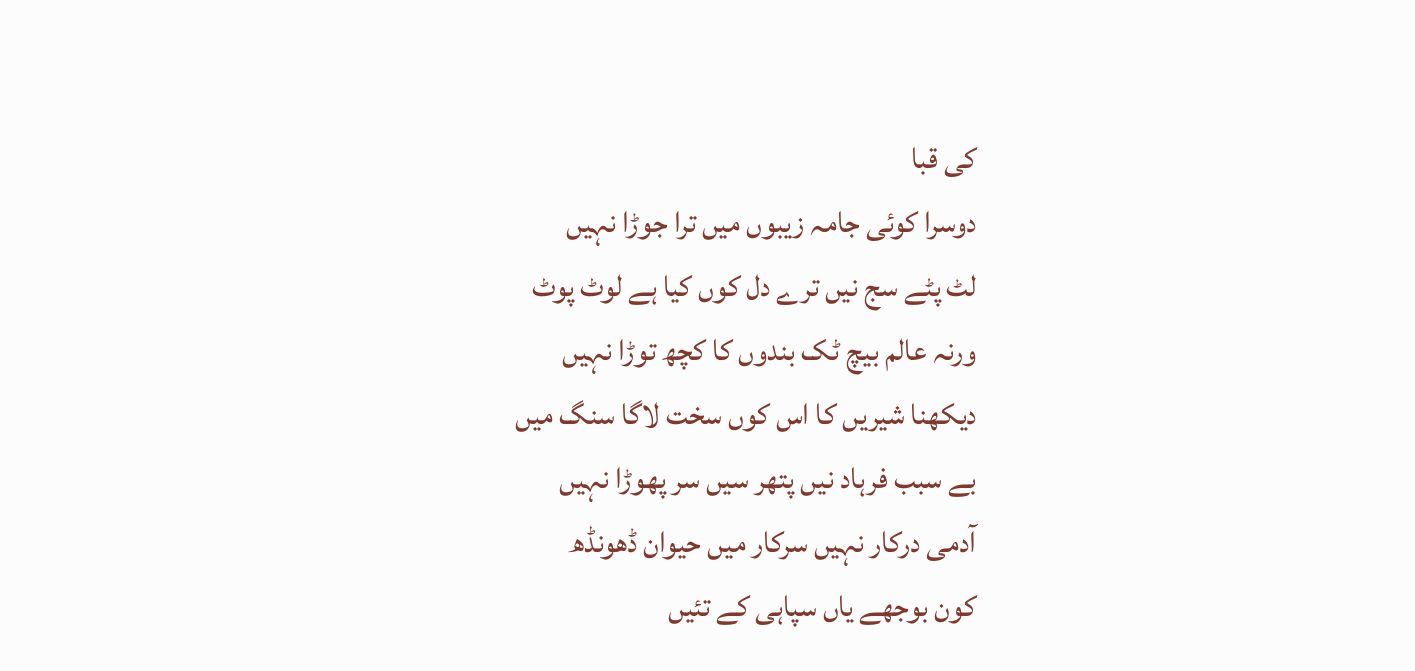کی قبا
دوسرا کوئی جامہ زیبوں میں ترا جوڑا نہیں
لٹ پٹے سج نیں ترے دل کوں کیا ہے لوٹ پوٹ
ورنہ عالم بیچ ٹک بندوں کا کچھ توڑا نہیں
دیکھنا شیریں کا اس کوں سخت لاگا سنگ میں
بے سبب فرہاد نیں پتھر سیں سر پھوڑا نہیں
آدمی درکار نہیں سرکار میں حیوان ڈھونڈھ
کون بوجھے یاں سپاہی کے تئیں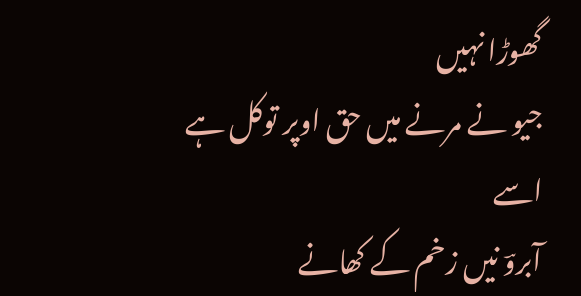گھوڑا نہیں
جیو نے مرنے میں حق اوپر توکل ہے اسے
آبروؔ نیں زخم کے کھانے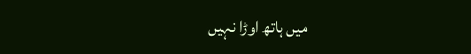میں ہاتھ اوڑا نہیں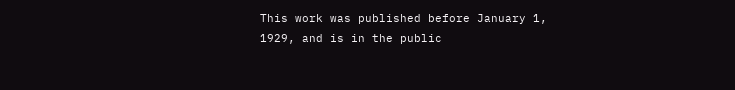This work was published before January 1, 1929, and is in the public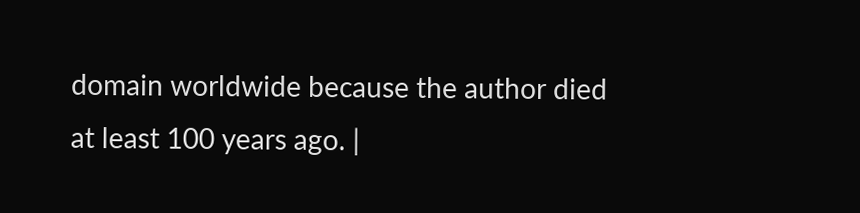domain worldwide because the author died at least 100 years ago. |